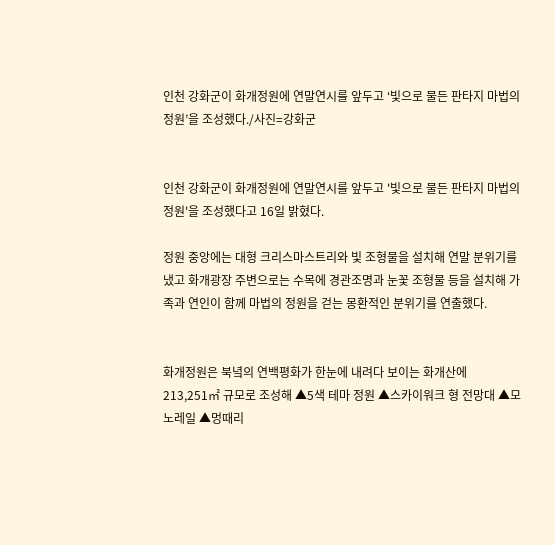인천 강화군이 화개정원에 연말연시를 앞두고 ‘빛으로 물든 판타지 마법의 정원’을 조성했다./사진=강화군


인천 강화군이 화개정원에 연말연시를 앞두고 '빛으로 물든 판타지 마법의 정원'을 조성했다고 16일 밝혔다.

정원 중앙에는 대형 크리스마스트리와 빛 조형물을 설치해 연말 분위기를 냈고 화개광장 주변으로는 수목에 경관조명과 눈꽃 조형물 등을 설치해 가족과 연인이 함께 마법의 정원을 걷는 몽환적인 분위기를 연출했다.


화개정원은 북녘의 연백평화가 한눈에 내려다 보이는 화개산에 213,251㎡ 규모로 조성해 ▲5색 테마 정원 ▲스카이워크 형 전망대 ▲모노레일 ▲멍때리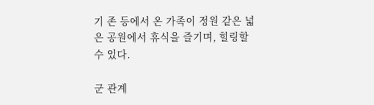기 존 등에서 온 가족이 정원 같은 넓은 공원에서 휴식을 즐기며, 힐링할 수 있다.

군 관계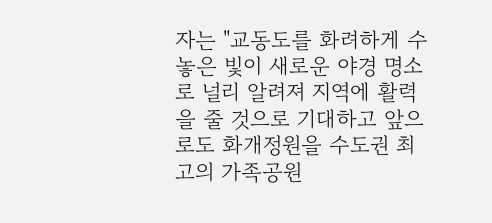자는 "교동도를 화려하게 수놓은 빛이 새로운 야경 명소로 널리 알려져 지역에 활력을 줄 것으로 기대하고 앞으로도 화개정원을 수도권 최고의 가족공원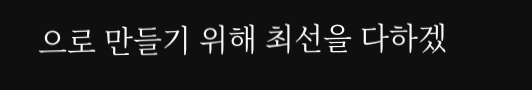으로 만들기 위해 최선을 다하겠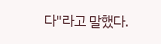다"라고 말했다.